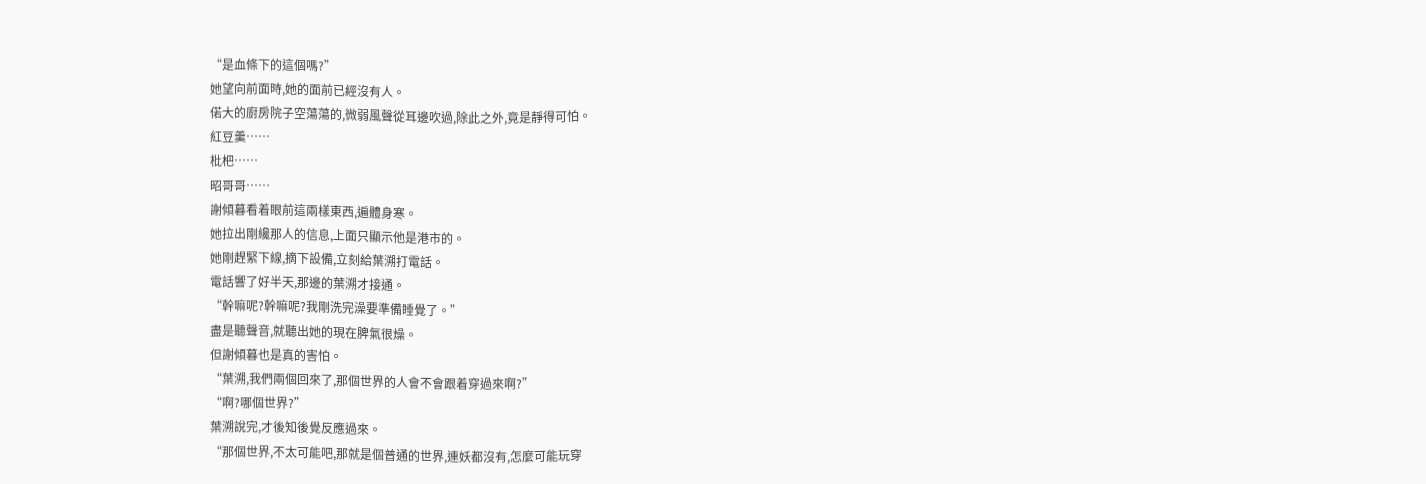“是血條下的這個嗎?”
她望向前面時,她的面前已經沒有人。
偌大的廚房院子空蕩蕩的,微弱風聲從耳邊吹過,除此之外,竟是靜得可怕。
紅豆羹……
枇杷……
昭哥哥……
謝傾暮看着眼前這兩樣東西,遍體身寒。
她拉出剛纔那人的信息,上面只顯示他是港市的。
她剛趕緊下線,摘下設備,立刻給葉溯打電話。
電話響了好半天,那邊的葉溯才接通。
“幹嘛呢?幹嘛呢?我剛洗完澡要準備睡覺了。”
盡是聽聲音,就聽出她的現在脾氣很燥。
但謝傾暮也是真的害怕。
“葉溯,我們兩個回來了,那個世界的人會不會跟着穿過來啊?”
“啊?哪個世界?”
葉溯說完,才後知後覺反應過來。
“那個世界,不太可能吧,那就是個普通的世界,連妖都沒有,怎麼可能玩穿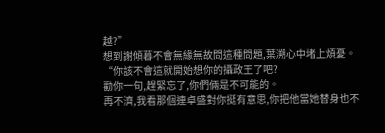越?”
想到謝傾暮不會無緣無故問這種問題,葉溯心中堵上煩憂。
“你該不會這就開始想你的攝政王了吧?
勸你一句,趕緊忘了,你們倆是不可能的。
再不濟,我看那個連卓盛對你挺有意思,你把他當她替身也不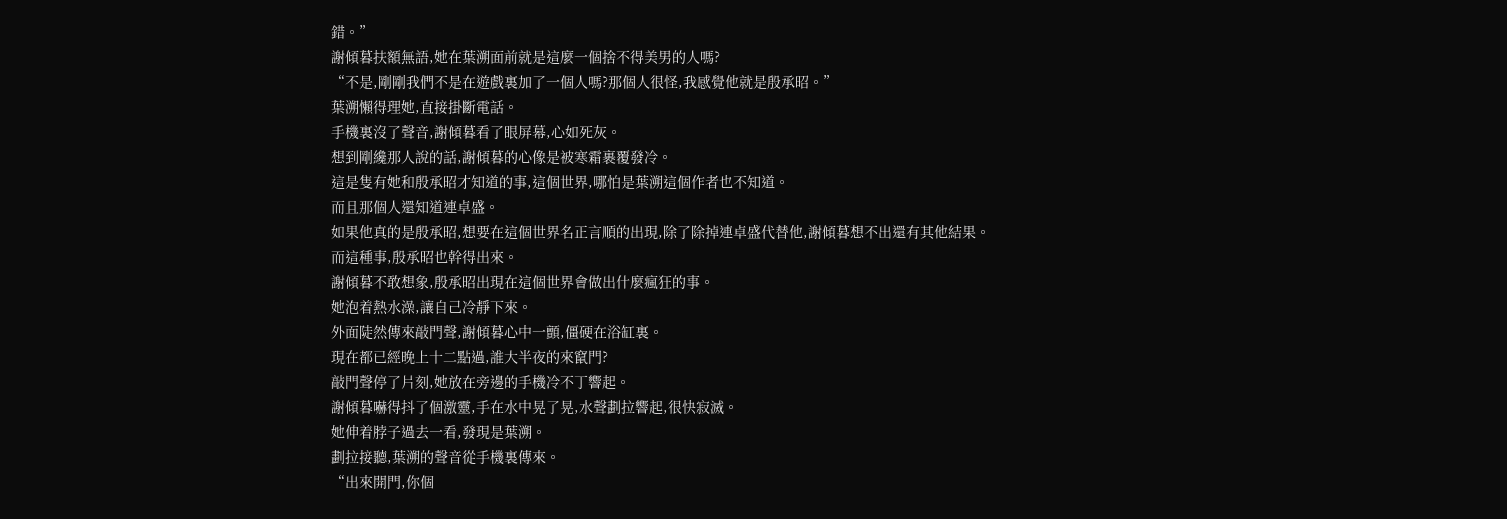錯。”
謝傾暮扶額無語,她在葉溯面前就是這麼一個捨不得美男的人嗎?
“不是,剛剛我們不是在遊戲裏加了一個人嗎?那個人很怪,我感覺他就是殷承昭。”
葉溯懶得理她,直接掛斷電話。
手機裏沒了聲音,謝傾暮看了眼屏幕,心如死灰。
想到剛纔那人說的話,謝傾暮的心像是被寒霜裹覆發冷。
這是隻有她和殷承昭才知道的事,這個世界,哪怕是葉溯這個作者也不知道。
而且那個人還知道連卓盛。
如果他真的是殷承昭,想要在這個世界名正言順的出現,除了除掉連卓盛代替他,謝傾暮想不出還有其他結果。
而這種事,殷承昭也幹得出來。
謝傾暮不敢想象,殷承昭出現在這個世界會做出什麼瘋狂的事。
她泡着熱水澡,讓自己冷靜下來。
外面陡然傳來敲門聲,謝傾暮心中一顫,僵硬在浴缸裏。
現在都已經晚上十二點過,誰大半夜的來竄門?
敲門聲停了片刻,她放在旁邊的手機冷不丁響起。
謝傾暮嚇得抖了個激靈,手在水中晃了晃,水聲劃拉響起,很快寂滅。
她伸着脖子過去一看,發現是葉溯。
劃拉接聽,葉溯的聲音從手機裏傳來。
“出來開門,你個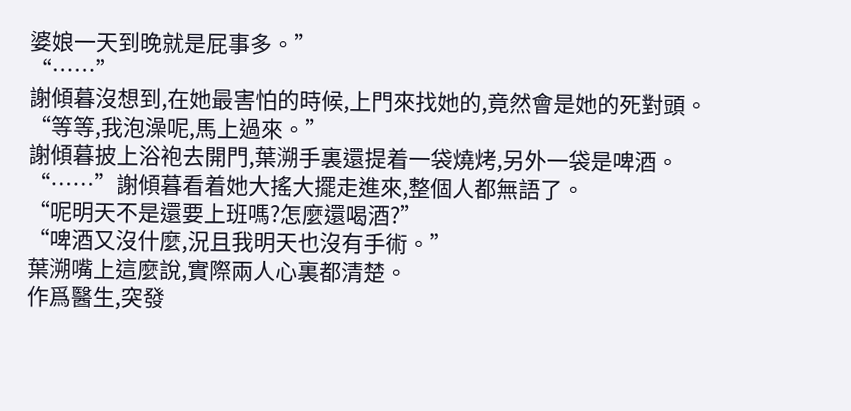婆娘一天到晚就是屁事多。”
“……”
謝傾暮沒想到,在她最害怕的時候,上門來找她的,竟然會是她的死對頭。
“等等,我泡澡呢,馬上過來。”
謝傾暮披上浴袍去開門,葉溯手裏還提着一袋燒烤,另外一袋是啤酒。
“……”謝傾暮看着她大搖大擺走進來,整個人都無語了。
“呢明天不是還要上班嗎?怎麼還喝酒?”
“啤酒又沒什麼,況且我明天也沒有手術。”
葉溯嘴上這麼說,實際兩人心裏都清楚。
作爲醫生,突發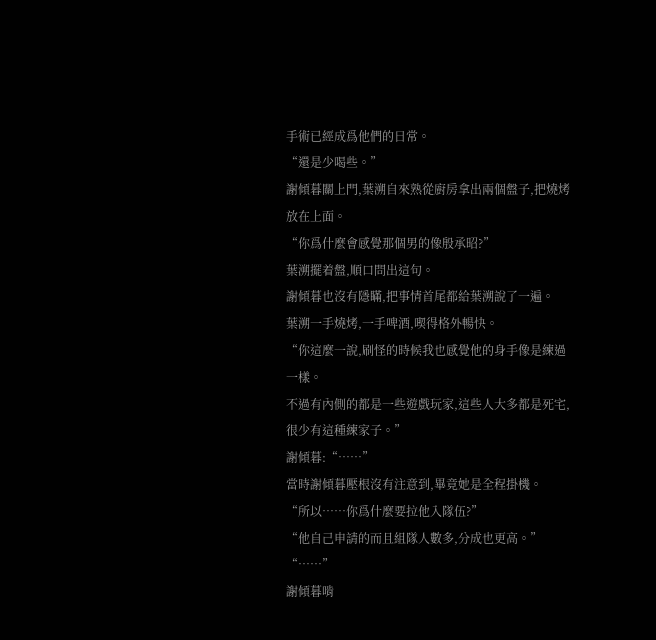手術已經成爲他們的日常。
“還是少喝些。”
謝傾暮關上門,葉溯自來熟從廚房拿出兩個盤子,把燒烤放在上面。
“你爲什麼會感覺那個男的像殷承昭?”
葉溯擺着盤,順口問出這句。
謝傾暮也沒有隱瞞,把事情首尾都給葉溯說了一遍。
葉溯一手燒烤,一手啤酒,喫得格外暢快。
“你這麼一說,刷怪的時候我也感覺他的身手像是練過一樣。
不過有內側的都是一些遊戲玩家,這些人大多都是死宅,很少有這種練家子。”
謝傾暮:“……”
當時謝傾暮壓根沒有注意到,畢竟她是全程掛機。
“所以……你爲什麼要拉他入隊伍?”
“他自己申請的而且組隊人數多,分成也更高。”
“……”
謝傾暮啃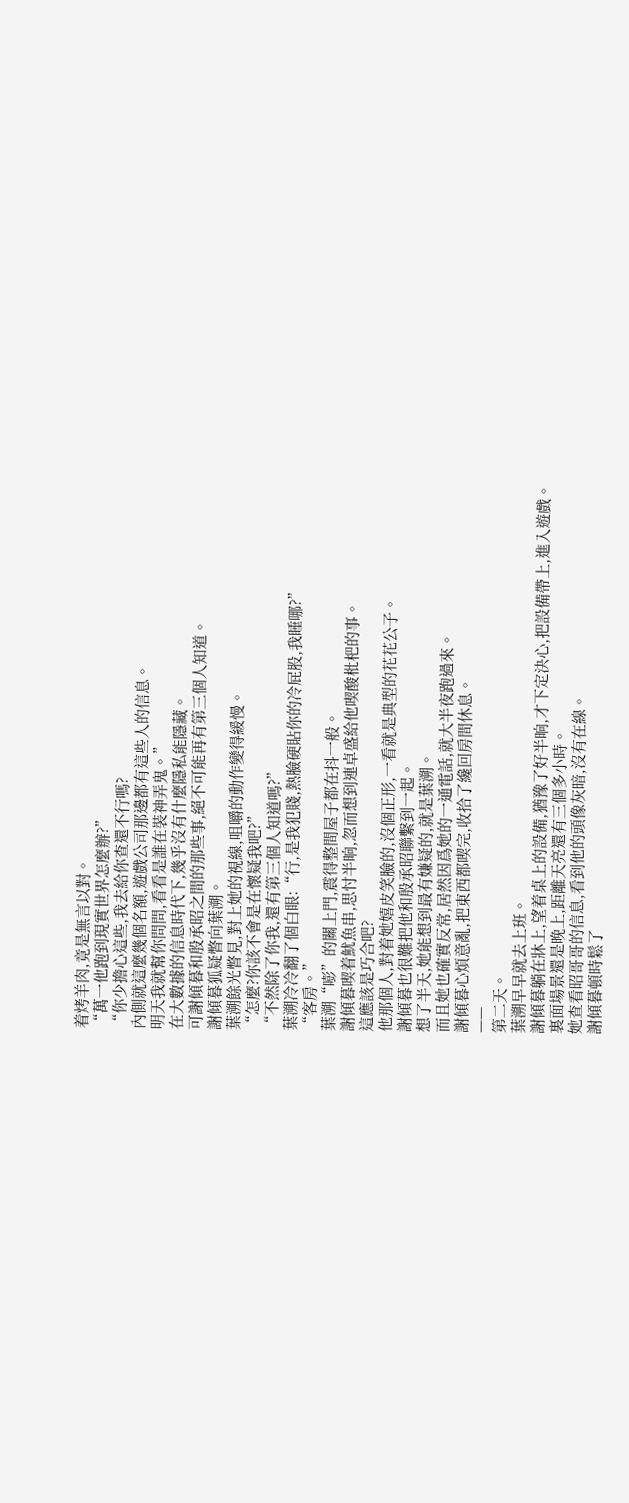着烤羊肉,竟是無言以對。
“萬一他跑到現實世界怎麼辦?”
“你少擔心這些,我去給你查還不行嗎?
內側就這麼幾個名額,遊戲公司那邊都有這些人的信息。
明天我就幫你問問,看看是誰在裝神弄鬼。”
在大數據的信息時代下,幾乎沒有什麼隱私能隱藏。
可謝傾暮和殷承昭之間的那些事,絕不可能再有第三個人知道。
謝傾暮狐疑瞥向葉溯。
葉溯餘光瞥見,對上她的視線,咀嚼的動作變得緩慢。
“怎麼?你該不會是在懷疑我吧?”
“不然除了你我,還有第三個人知道嗎?”
葉溯冷冷翻了個白眼:“行,是我犯賤,熱臉硬貼你的冷屁股,我睡哪?”
“客房。”
葉溯“嘭”的關上門,震得整間屋子都在抖一般。
謝傾暮喫着魷魚串,思忖半晌,忽而想到連卓盛給他喫酸枇杷的事。
這應該是巧合吧?
他那個人,對着她嬉皮笑臉的,沒個正形,一看就是典型的花花公子。
謝傾暮也很難把他和殷承昭聯繫到一起。
想了半天,她能想到最有嫌疑的,就是葉溯。
而且她也確實反常,居然因爲她的一通電話,就大半夜跑過來。
謝傾暮心煩意亂,把東西都喫完,收拾了纔回房間休息。
——
第二天。
葉溯早早就去上班。
謝傾暮躺在牀上,望着桌上的設備,猶豫了好半晌,才下定決心,把設備帶上,進入遊戲。
裏面場景還是晚上,距離天亮還有三個多小時。
她查看昭哥哥的信息,看到他的頭像灰暗,沒有在線。
謝傾暮頓時鬆了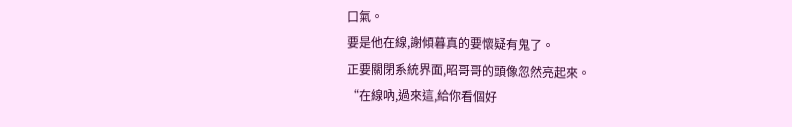口氣。
要是他在線,謝傾暮真的要懷疑有鬼了。
正要關閉系統界面,昭哥哥的頭像忽然亮起來。
“在線吶,過來這,給你看個好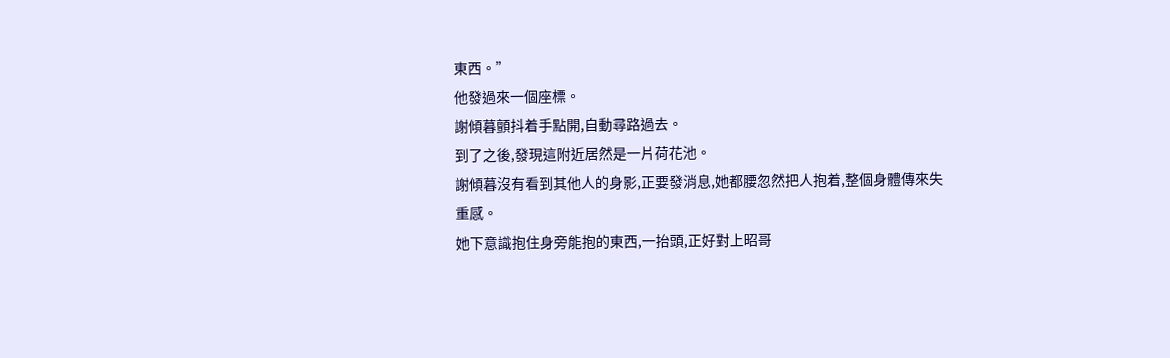東西。”
他發過來一個座標。
謝傾暮顫抖着手點開,自動尋路過去。
到了之後,發現這附近居然是一片荷花池。
謝傾暮沒有看到其他人的身影,正要發消息,她都腰忽然把人抱着,整個身體傳來失重感。
她下意識抱住身旁能抱的東西,一抬頭,正好對上昭哥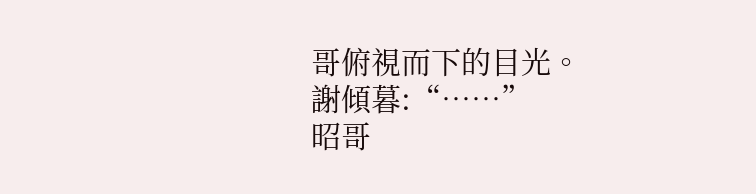哥俯視而下的目光。
謝傾暮:“……”
昭哥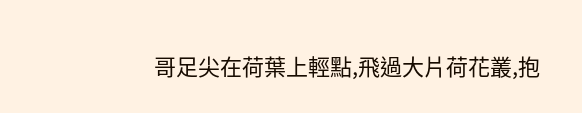哥足尖在荷葉上輕點,飛過大片荷花叢,抱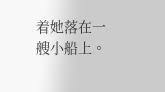着她落在一艘小船上。